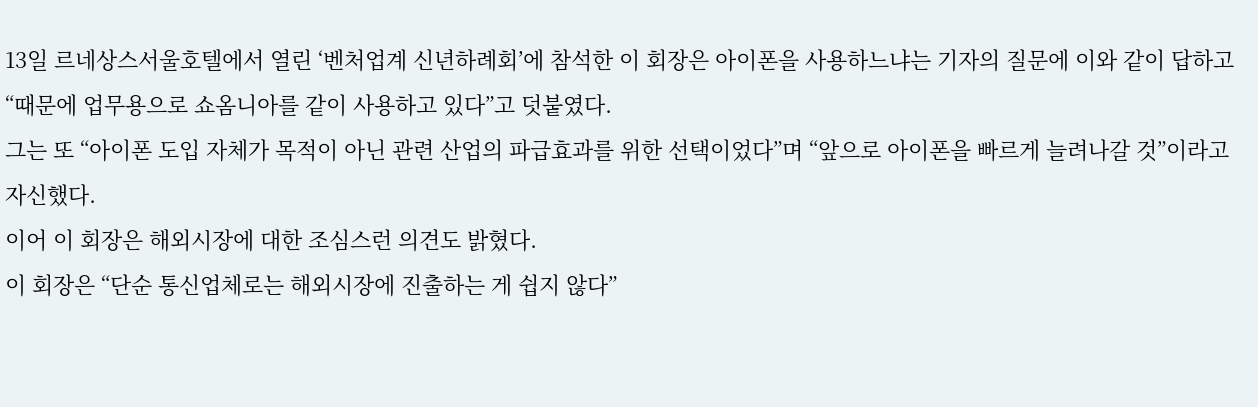13일 르네상스서울호텔에서 열린 ‘벤처업계 신년하례회’에 참석한 이 회장은 아이폰을 사용하느냐는 기자의 질문에 이와 같이 답하고 “때문에 업무용으로 쇼옴니아를 같이 사용하고 있다”고 덧붙였다.
그는 또 “아이폰 도입 자체가 목적이 아닌 관련 산업의 파급효과를 위한 선택이었다”며 “앞으로 아이폰을 빠르게 늘려나갈 것”이라고 자신했다.
이어 이 회장은 해외시장에 대한 조심스런 의견도 밝혔다.
이 회장은 “단순 통신업체로는 해외시장에 진출하는 게 쉽지 않다”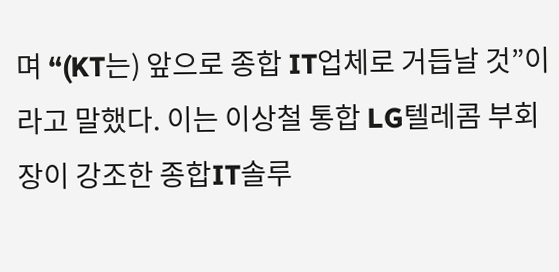며 “(KT는) 앞으로 종합 IT업체로 거듭날 것”이라고 말했다. 이는 이상철 통합 LG텔레콤 부회장이 강조한 종합IT솔루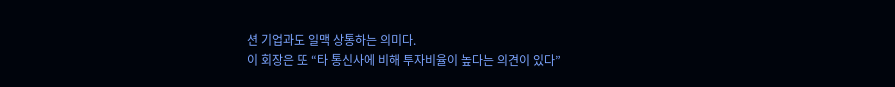션 기업과도 일맥 상통하는 의미다.
이 회장은 또 “타 통신사에 비해 투자비율이 높다는 의견이 있다”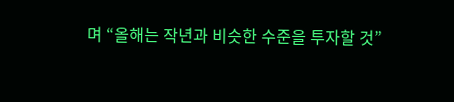며 “올해는 작년과 비슷한 수준을 투자할 것”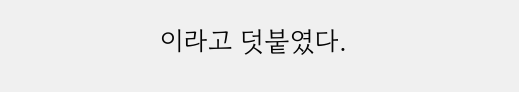이라고 덧붙였다.